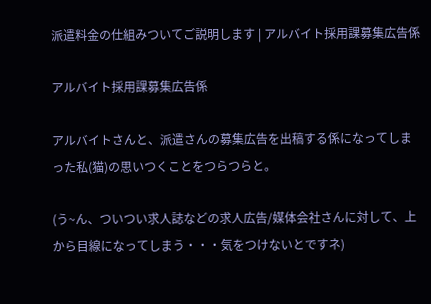派遣料金の仕組みついてご説明します | アルバイト採用課募集広告係

アルバイト採用課募集広告係

アルバイトさんと、派遣さんの募集広告を出稿する係になってしまった私(猫)の思いつくことをつらつらと。

(う~ん、ついつい求人誌などの求人広告/媒体会社さんに対して、上から目線になってしまう・・・気をつけないとですネ)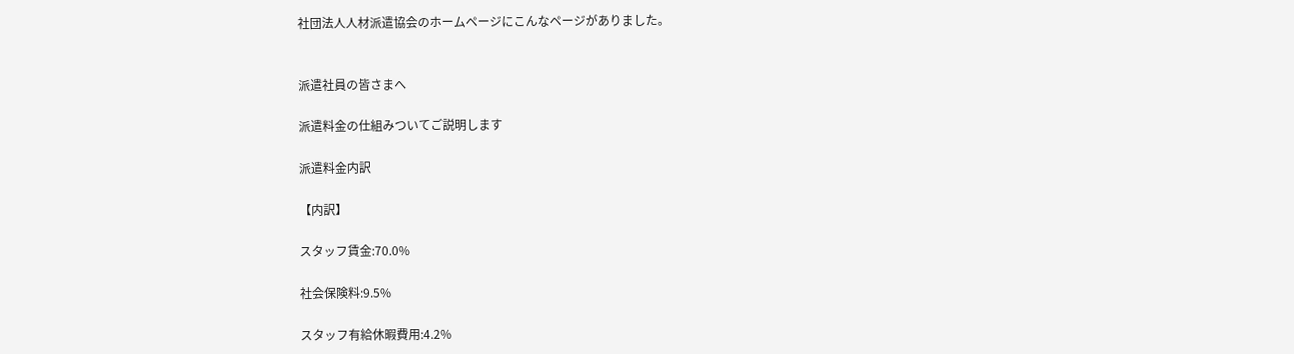社団法人人材派遣協会のホームページにこんなページがありました。


派遣社員の皆さまへ

派遣料金の仕組みついてご説明します

派遣料金内訳

【内訳】

スタッフ賃金:70.0%

社会保険料:9.5%

スタッフ有給休暇費用:4.2%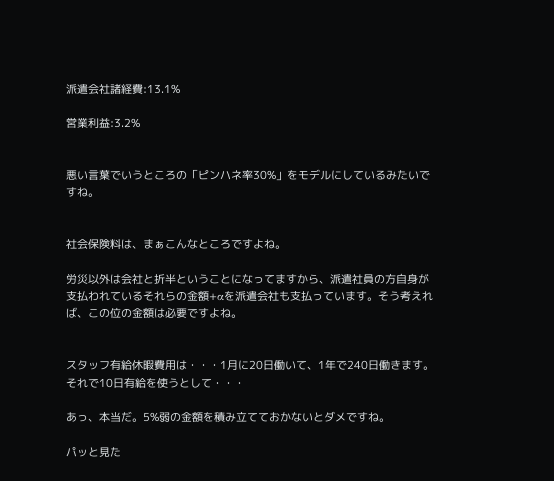派遣会社諸経費:13.1%

営業利益:3.2%


悪い言葉でいうところの「ピンハネ率30%」をモデルにしているみたいですね。


社会保険料は、まぁこんなところですよね。

労災以外は会社と折半ということになってますから、派遣社員の方自身が支払われているそれらの金額+αを派遣会社も支払っています。そう考えれば、この位の金額は必要ですよね。


スタッフ有給休暇費用は・・・1月に20日働いて、1年で240日働きます。それで10日有給を使うとして・・・

あっ、本当だ。5%弱の金額を積み立てておかないとダメですね。

パッと見た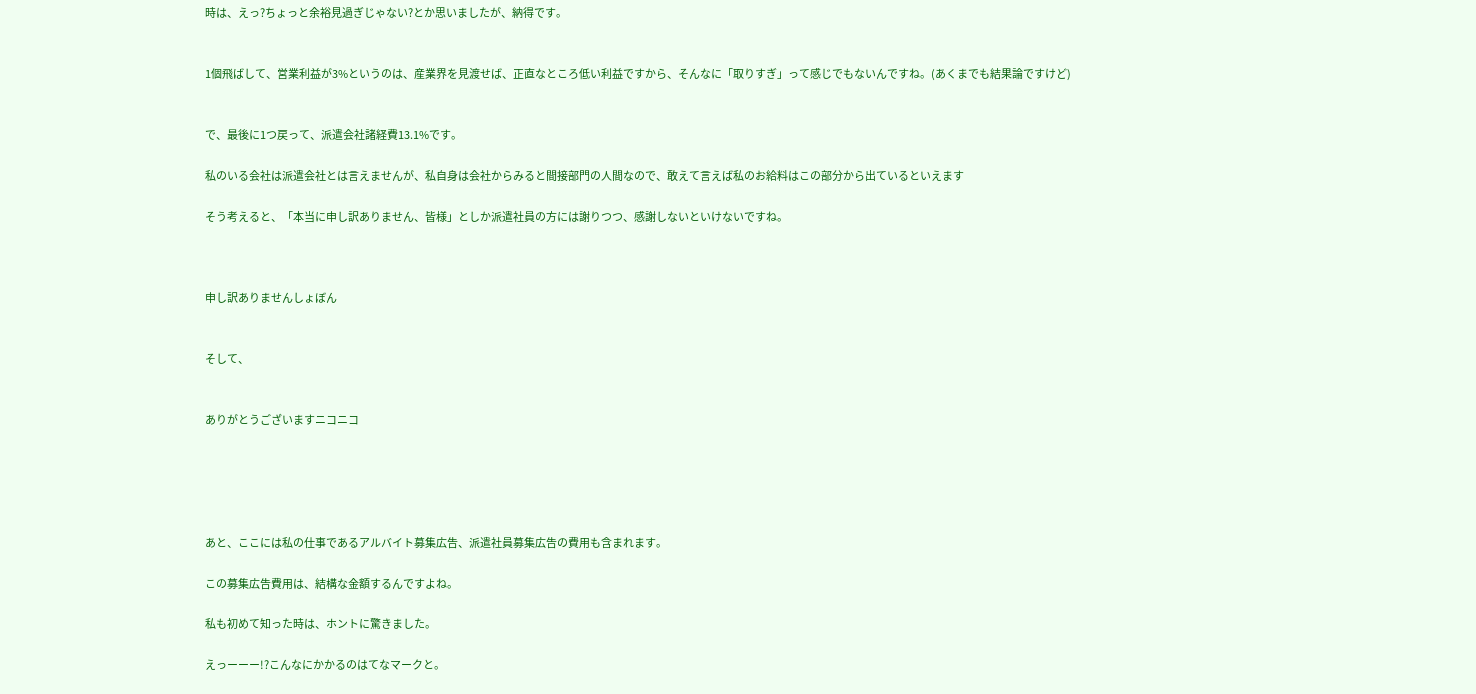時は、えっ?ちょっと余裕見過ぎじゃない?とか思いましたが、納得です。


1個飛ばして、営業利益が3%というのは、産業界を見渡せば、正直なところ低い利益ですから、そんなに「取りすぎ」って感じでもないんですね。(あくまでも結果論ですけど)


で、最後に1つ戻って、派遣会社諸経費13.1%です。

私のいる会社は派遣会社とは言えませんが、私自身は会社からみると間接部門の人間なので、敢えて言えば私のお給料はこの部分から出ているといえます

そう考えると、「本当に申し訳ありません、皆様」としか派遣社員の方には謝りつつ、感謝しないといけないですね。



申し訳ありませんしょぼん


そして、


ありがとうございますニコニコ





あと、ここには私の仕事であるアルバイト募集広告、派遣社員募集広告の費用も含まれます。

この募集広告費用は、結構な金額するんですよね。

私も初めて知った時は、ホントに驚きました。

えっーーー!?こんなにかかるのはてなマークと。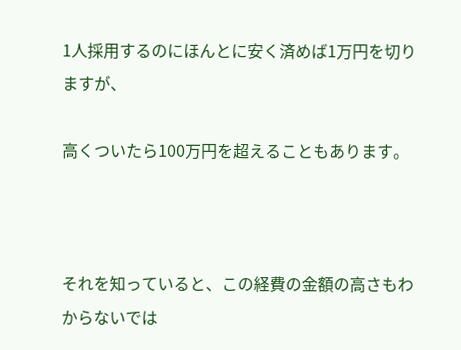1人採用するのにほんとに安く済めば1万円を切りますが、

高くついたら100万円を超えることもあります。



それを知っていると、この経費の金額の高さもわからないでは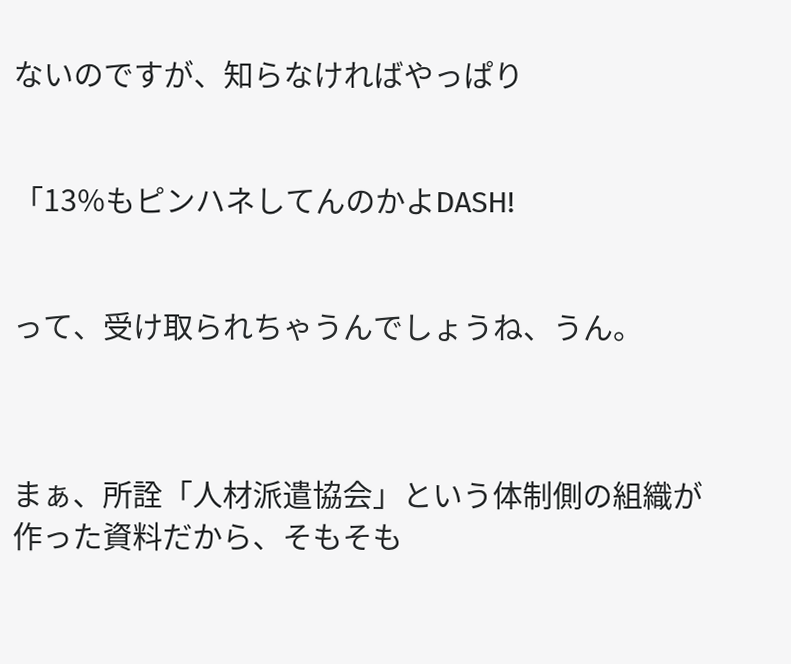ないのですが、知らなければやっぱり


「13%もピンハネしてんのかよDASH!


って、受け取られちゃうんでしょうね、うん。



まぁ、所詮「人材派遣協会」という体制側の組織が作った資料だから、そもそも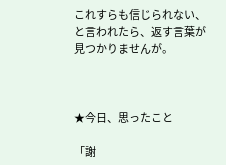これすらも信じられない、と言われたら、返す言葉が見つかりませんが。



★今日、思ったこと

「謝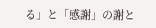る」と「感謝」の謝と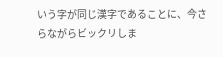いう字が同じ漢字であることに、今さらながらビックリしま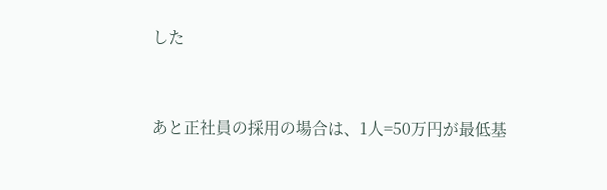した


あと正社員の採用の場合は、1人=50万円が最低基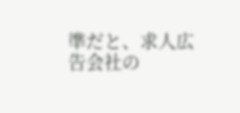準だと、求人広告会社の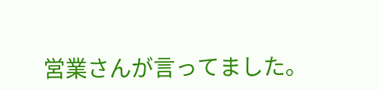営業さんが言ってました。